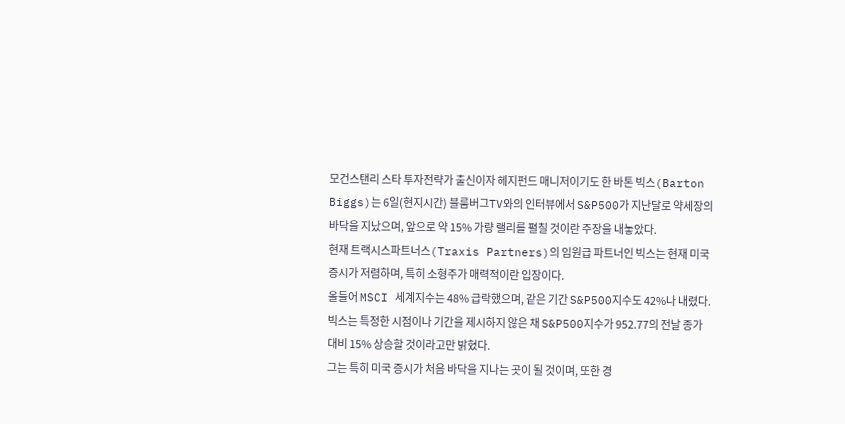모건스탠리 스타 투자전략가 출신이자 헤지펀드 매니저이기도 한 바톤 빅스(Barton Biggs)는 6일(현지시간) 블룸버그TV와의 인터뷰에서 S&P500가 지난달로 약세장의 바닥을 지났으며, 앞으로 약 15% 가량 랠리를 펼칠 것이란 주장을 내놓았다.
현재 트랙시스파트너스(Traxis Partners)의 임원급 파트너인 빅스는 현재 미국 증시가 저렴하며, 특히 소형주가 매력적이란 입장이다.
올들어 MSCI 세계지수는 48% 급락했으며, 같은 기간 S&P500지수도 42%나 내렸다.
빅스는 특정한 시점이나 기간을 제시하지 않은 채 S&P500지수가 952.77의 전날 종가대비 15% 상승할 것이라고만 밝혔다.
그는 특히 미국 증시가 처음 바닥을 지나는 곳이 될 것이며, 또한 경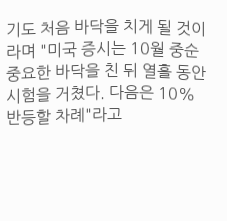기도 처음 바닥을 치게 될 것이라며 "미국 증시는 10월 중순 중요한 바닥을 친 뒤 열흘 동안 시험을 거쳤다. 다음은 10% 반등할 차례"라고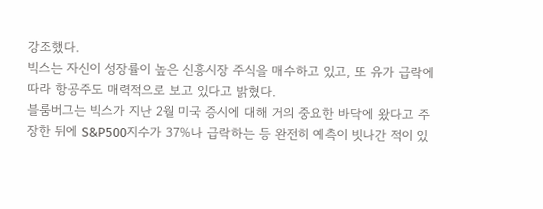강조했다.
빅스는 자신이 성장률이 높은 신흥시장 주식을 매수하고 있고, 또 유가 급락에 따라 항공주도 매력적으로 보고 있다고 밝혔다.
블룸버그는 빅스가 지난 2월 미국 증시에 대해 거의 중요한 바닥에 왔다고 주장한 뒤에 S&P500지수가 37%나 급락하는 등 완전히 예측이 빗나간 적이 있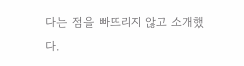다는 점을 빠뜨리지 않고 소개했다.